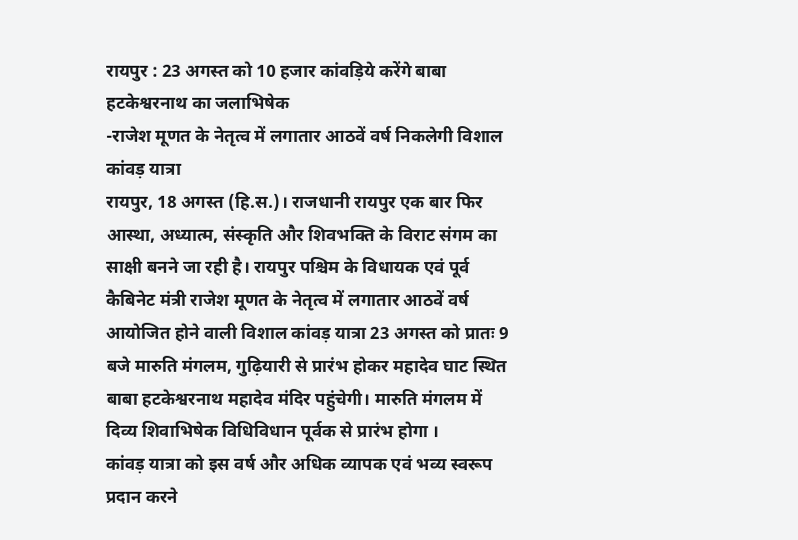रायपुर : 23 अगस्त को 10 हजार कांवड़िये करेंगे बाबा हटकेश्वरनाथ का जलाभिषेक
-राजेश मूणत के नेतृत्व में लगातार आठवें वर्ष निकलेगी विशाल कांवड़ यात्रा
रायपुर, 18 अगस्त (हि.स.)। राजधानी रायपुर एक बार फिर आस्था, अध्यात्म, संस्कृति और शिवभक्ति के विराट संगम का साक्षी बनने जा रही है। रायपुर पश्चिम के विधायक एवं पूर्व कैबिनेट मंत्री राजेश मूणत के नेतृत्व में लगातार आठवें वर्ष आयोजित होने वाली विशाल कांवड़ यात्रा 23 अगस्त को प्रातः 9 बजे मारुति मंगलम, गुढ़ियारी से प्रारंभ होकर महादेव घाट स्थित बाबा हटकेश्वरनाथ महादेव मंदिर पहुंचेगी। मारुति मंगलम में दिव्य शिवाभिषेक विधिविधान पूर्वक से प्रारंभ होगा ।
कांवड़ यात्रा को इस वर्ष और अधिक व्यापक एवं भव्य स्वरूप प्रदान करने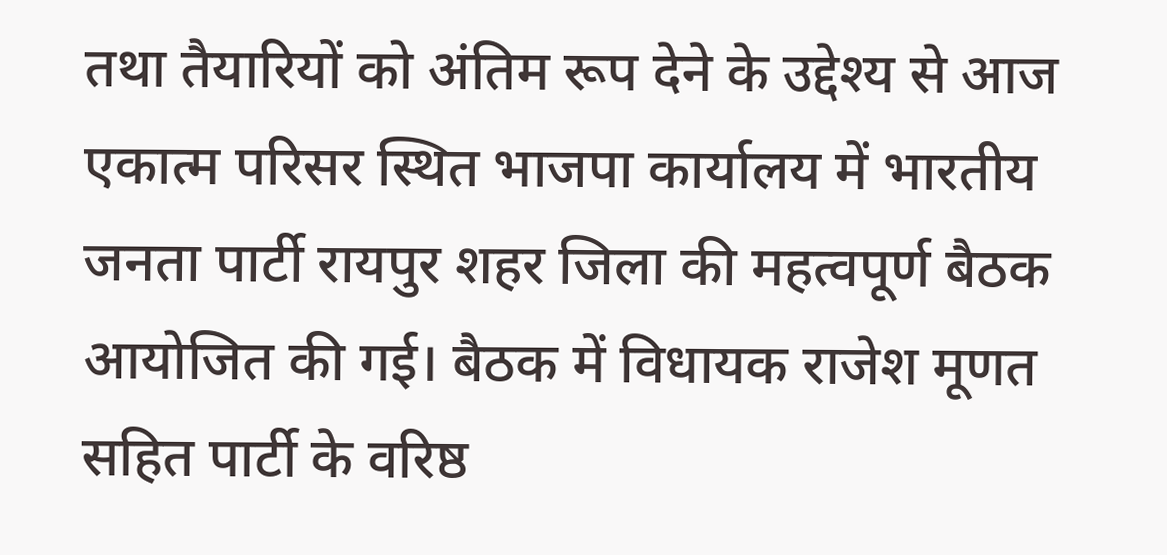तथा तैयारियों को अंतिम रूप देने के उद्देश्य से आज एकात्म परिसर स्थित भाजपा कार्यालय में भारतीय जनता पार्टी रायपुर शहर जिला की महत्वपूर्ण बैठक आयोजित की गई। बैठक में विधायक राजेश मूणत सहित पार्टी के वरिष्ठ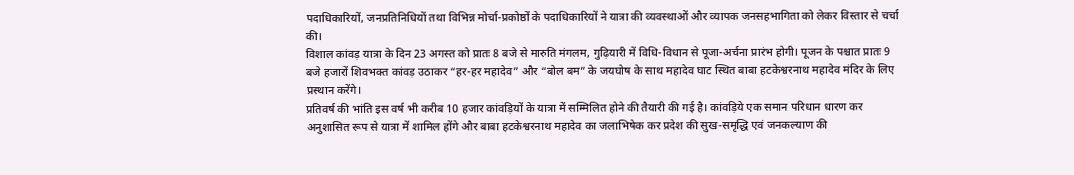पदाधिकारियों, जनप्रतिनिधियों तथा विभिन्न मोर्चा-प्रकोष्ठों के पदाधिकारियों ने यात्रा की व्यवस्थाओं और व्यापक जनसहभागिता को लेकर विस्तार से चर्चा की।
विशाल कांवड़ यात्रा के दिन 23 अगस्त को प्रातः 8 बजे से मारुति मंगलम, गुढ़ियारी में विधि-विधान से पूजा-अर्चना प्रारंभ होगी। पूजन के पश्चात प्रातः 9 बजे हजारों शिवभक्त कांवड़ उठाकर “हर-हर महादेव” और “बोल बम” के जयघोष के साथ महादेव घाट स्थित बाबा हटकेश्वरनाथ महादेव मंदिर के लिए प्रस्थान करेंगे।
प्रतिवर्ष की भांति इस वर्ष भी करीब 10 हजार कांवड़ियों के यात्रा में सम्मिलित होने की तैयारी की गई है। कांवड़िये एक समान परिधान धारण कर अनुशासित रूप से यात्रा में शामिल होंगे और बाबा हटकेश्वरनाथ महादेव का जलाभिषेक कर प्रदेश की सुख-समृद्धि एवं जनकल्याण की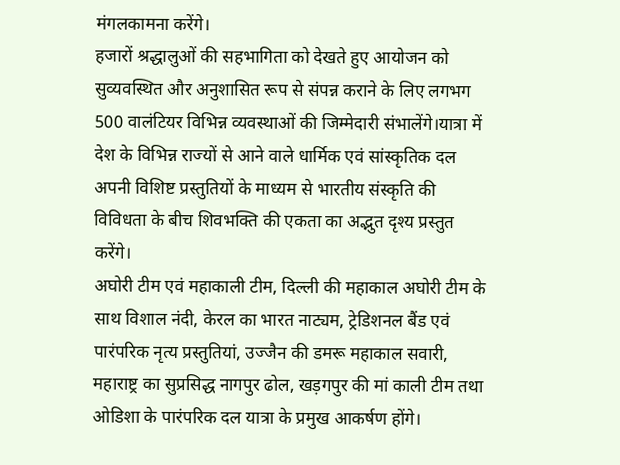मंगलकामना करेंगे।
हजारों श्रद्धालुओं की सहभागिता को देखते हुए आयोजन को सुव्यवस्थित और अनुशासित रूप से संपन्न कराने के लिए लगभग 500 वालंटियर विभिन्न व्यवस्थाओं की जिम्मेदारी संभालेंगे।यात्रा में देश के विभिन्न राज्यों से आने वाले धार्मिक एवं सांस्कृतिक दल अपनी विशिष्ट प्रस्तुतियों के माध्यम से भारतीय संस्कृति की विविधता के बीच शिवभक्ति की एकता का अद्भुत दृश्य प्रस्तुत करेंगे।
अघोरी टीम एवं महाकाली टीम, दिल्ली की महाकाल अघोरी टीम के साथ विशाल नंदी, केरल का भारत नाट्यम, ट्रेडिशनल बैंड एवं पारंपरिक नृत्य प्रस्तुतियां, उज्जैन की डमरू महाकाल सवारी, महाराष्ट्र का सुप्रसिद्ध नागपुर ढोल, खड़गपुर की मां काली टीम तथा ओडिशा के पारंपरिक दल यात्रा के प्रमुख आकर्षण होंगे।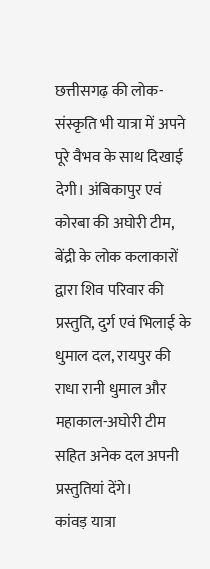छत्तीसगढ़ की लोक-संस्कृति भी यात्रा में अपने पूरे वैभव के साथ दिखाई देगी। अंबिकापुर एवं कोरबा की अघोरी टीम, बेंद्री के लोक कलाकारों द्वारा शिव परिवार की प्रस्तुति, दुर्ग एवं भिलाई के धुमाल दल, रायपुर की राधा रानी धुमाल और महाकाल-अघोरी टीम सहित अनेक दल अपनी प्रस्तुतियां देंगे।
कांवड़ यात्रा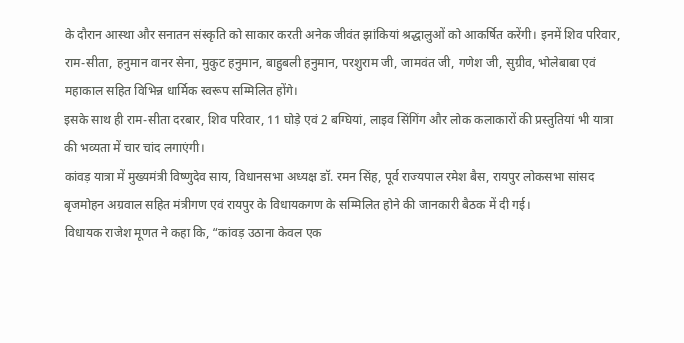के दौरान आस्था और सनातन संस्कृति को साकार करती अनेक जीवंत झांकियां श्रद्धालुओं को आकर्षित करेंगी। इनमें शिव परिवार, राम-सीता, हनुमान वानर सेना, मुकुट हनुमान, बाहुबली हनुमान, परशुराम जी, जामवंत जी, गणेश जी, सुग्रीव, भोलेबाबा एवं महाकाल सहित विभिन्न धार्मिक स्वरूप सम्मिलित होंगे।
इसके साथ ही राम-सीता दरबार, शिव परिवार, 11 घोड़े एवं 2 बग्घियां, लाइव सिंगिंग और लोक कलाकारों की प्रस्तुतियां भी यात्रा की भव्यता में चार चांद लगाएंगी।
कांवड़ यात्रा में मुख्यमंत्री विष्णुदेव साय, विधानसभा अध्यक्ष डॉ. रमन सिंह, पूर्व राज्यपाल रमेश बैस, रायपुर लोकसभा सांसद बृजमोहन अग्रवाल सहित मंत्रीगण एवं रायपुर के विधायकगण के सम्मिलित होने की जानकारी बैठक में दी गई।
विधायक राजेश मूणत ने कहा कि, “कांवड़ उठाना केवल एक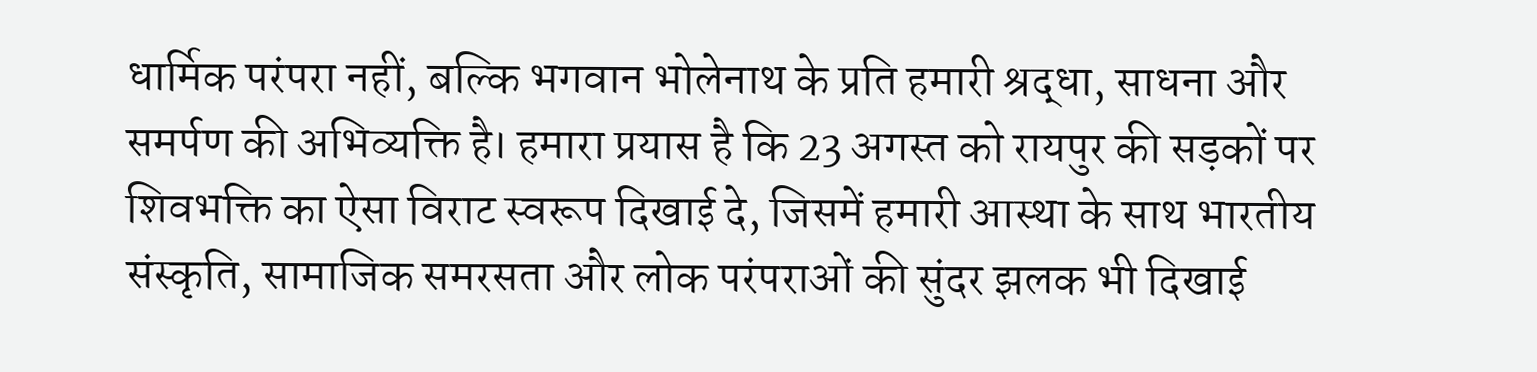धार्मिक परंपरा नहीं, बल्कि भगवान भोलेनाथ के प्रति हमारी श्रद्धा, साधना और समर्पण की अभिव्यक्ति है। हमारा प्रयास है कि 23 अगस्त को रायपुर की सड़कों पर शिवभक्ति का ऐसा विराट स्वरूप दिखाई दे, जिसमें हमारी आस्था के साथ भारतीय संस्कृति, सामाजिक समरसता और लोक परंपराओं की सुंदर झलक भी दिखाई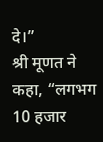दे।”
श्री मूणत ने कहा, “लगभग 10 हजार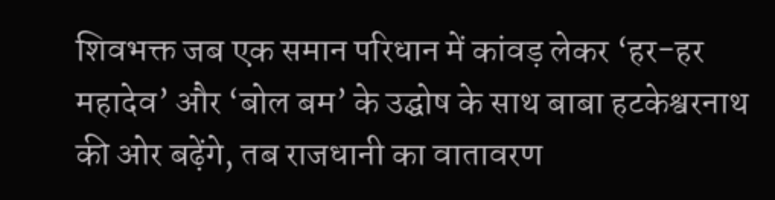शिवभक्त जब एक समान परिधान में कांवड़ लेकर ‘हर-हर महादेव’ और ‘बोल बम’ के उद्घोष के साथ बाबा हटकेश्वरनाथ की ओर बढ़ेंगे, तब राजधानी का वातावरण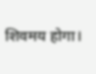शिवमय होगा।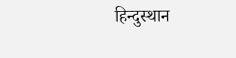हिन्दुस्थान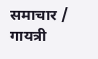समाचार / गायत्री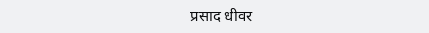प्रसाद धीवर